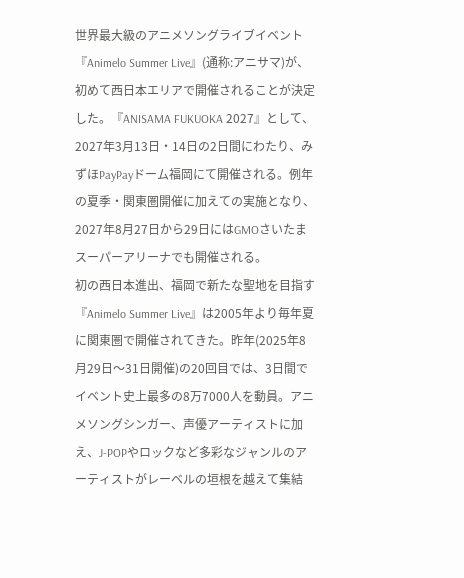世界最大級のアニメソングライブイベント『Animelo Summer Live』(通称:アニサマ)が、初めて西日本エリアで開催されることが決定した。『ANISAMA FUKUOKA 2027』として、2027年3月13日・14日の2日間にわたり、みずほPayPayドーム福岡にて開催される。例年の夏季・関東圏開催に加えての実施となり、2027年8月27日から29日にはGMOさいたまスーパーアリーナでも開催される。
初の西日本進出、福岡で新たな聖地を目指す
『Animelo Summer Live』は2005年より毎年夏に関東圏で開催されてきた。昨年(2025年8月29日〜31日開催)の20回目では、3日間でイベント史上最多の8万7000人を動員。アニメソングシンガー、声優アーティストに加え、J-POPやロックなど多彩なジャンルのアーティストがレーベルの垣根を越えて集結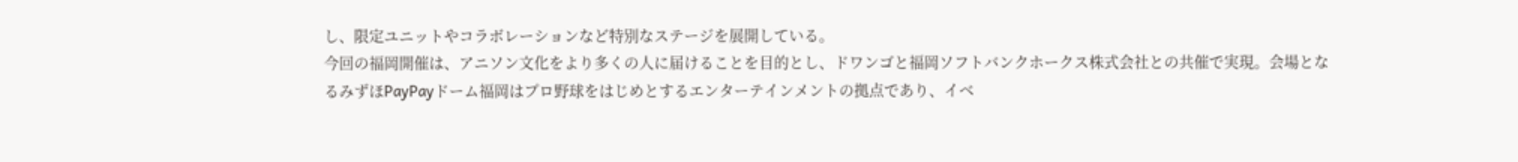し、限定ユニットやコラボレーションなど特別なステージを展開している。
今回の福岡開催は、アニソン文化をより多くの人に届けることを目的とし、ドワンゴと福岡ソフトバンクホークス株式会社との共催で実現。会場となるみずほPayPayドーム福岡はプロ野球をはじめとするエンターテインメントの拠点であり、イベ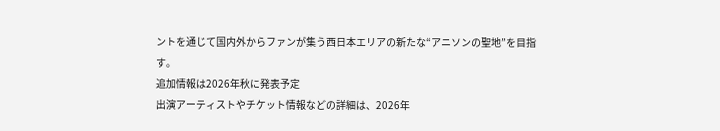ントを通じて国内外からファンが集う西日本エリアの新たな“アニソンの聖地”を目指す。
追加情報は2026年秋に発表予定
出演アーティストやチケット情報などの詳細は、2026年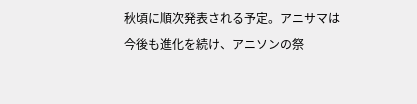秋頃に順次発表される予定。アニサマは今後も進化を続け、アニソンの祭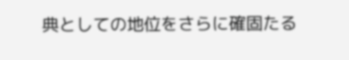典としての地位をさらに確固たる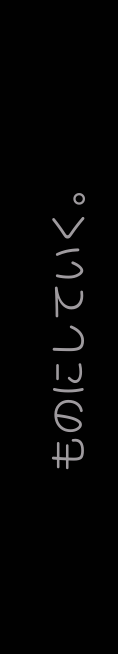ものにしていく。